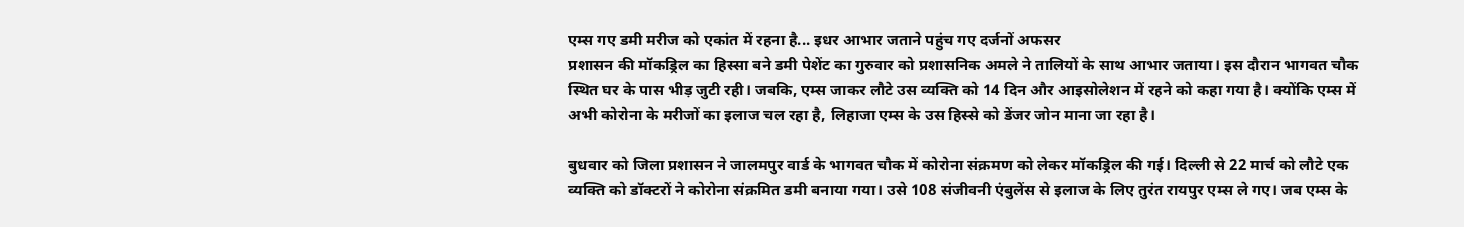एम्स गए डमी मरीज को एकांत में रहना है... इधर आभार जताने पहुंच गए दर्जनों अफसर
प्रशासन की मॉकड्रिल का हिस्सा बने डमी पेशेंट का गुरुवार को प्रशासनिक अमले ने तालियों के साथ आभार जताया। इस दौरान भागवत चौक स्थित घर के पास भीड़ जुटी रही। जबकि, एम्स जाकर लौटे उस व्यक्ति को 14 दिन और आइसोलेशन में रहने को कहा गया है। क्योंकि एम्स में अभी कोरोना के मरीजों का इलाज चल रहा है, लिहाजा एम्स के उस हिस्से को डेंजर जोन माना जा रहा है।

बुधवार को जिला प्रशासन ने जालमपुर वार्ड के भागवत चौक में कोरोना संक्रमण को लेकर मॉकड्रिल की गई। दिल्ली से 22 मार्च को लौटे एक व्यक्ति को डॉक्टरों ने कोरोना संक्रमित डमी बनाया गया। उसे 108 संजीवनी एंबुलेंस से इलाज के लिए तुरंत रायपुर एम्स ले गए। जब एम्स के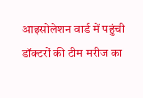आइसोलेशन वार्ड में पहुंची डॉक्टरों की टीम मरीज का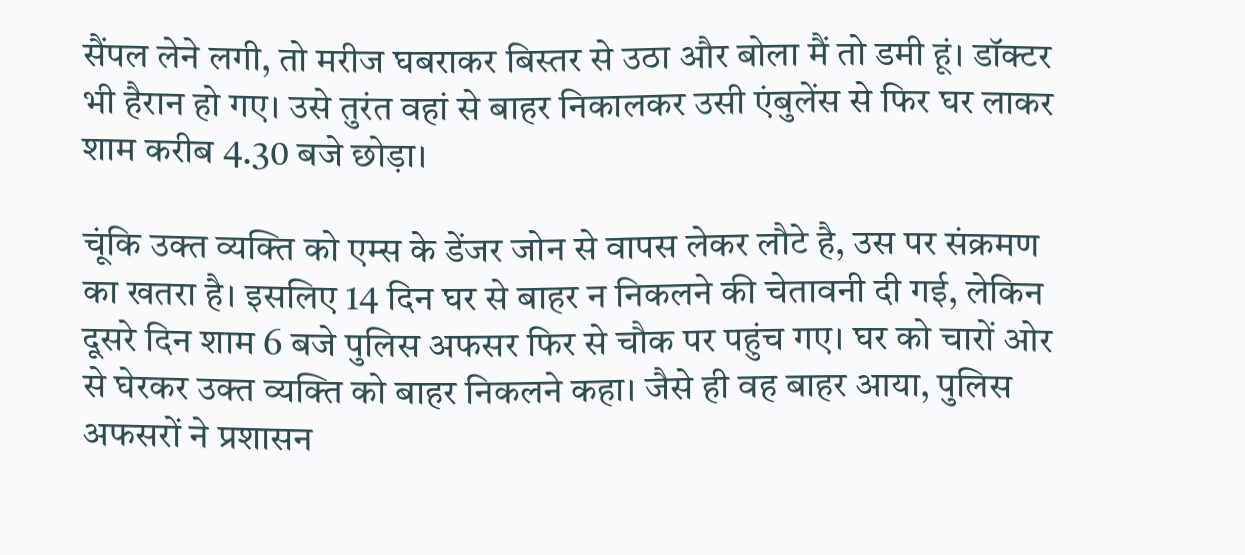सैंपल लेने लगी, तो मरीज घबराकर बिस्तर से उठा और बोला मैं तो डमी हूं। डॉक्टर भी हैरान हो गए। उसे तुरंत वहां से बाहर निकालकर उसी एंबुलेंस से फिर घर लाकर शाम करीब 4.30 बजे छोड़ा।

चूंकि उक्त व्यक्ति को एम्स के डेंजर जोन से वापस लेकर लौटे है, उस पर संक्रमण का खतरा है। इसलिए 14 दिन घर से बाहर न निकलने की चेतावनी दी गई, लेकिन दूसरे दिन शाम 6 बजे पुलिस अफसर फिर से चौक पर पहुंच गए। घर को चारों ओर से घेरकर उक्त व्यक्ति को बाहर निकलने कहा। जैसे ही वह बाहर आया, पुलिस अफसरों ने प्रशासन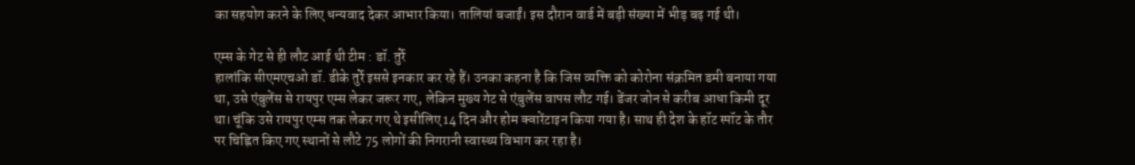का सहयोग करने के लिए धन्यवाद देकर आभार किया। तालियां बजाईं। इस दौरान वार्ड में बड़ी संख्या में भीड़ बढ़ गई थी।

एम्स के गेट से ही लौट आई थी टीम : डॉ. तुर्रे
हालांकि सीएमएचओ डॉ. डीके तुर्रे इससे इनकार कर रहे हैं। उनका कहना है कि जिस व्यक्ति को कोरोना संक्रमित डमी बनाया गया था, उसे एंबुलेंस से रायपुर एम्स लेकर जरूर गए, लेकिन मुख्य गेट से एंबुलेंस वापस लौट गई। डेंजर जोन से करीब आधा किमी दूर था। चूंकि उसे रायपुर एम्स तक लेकर गए थे इसीलिए 14 दिन और होम क्वारेंटाइन किया गया है। साथ ही देश के हॉट स्पॉट के तौर पर चिह्नित किए गए स्थानों से लौटे 75 लोगों की निगरानी स्वास्थ्य विभाग कर रहा है।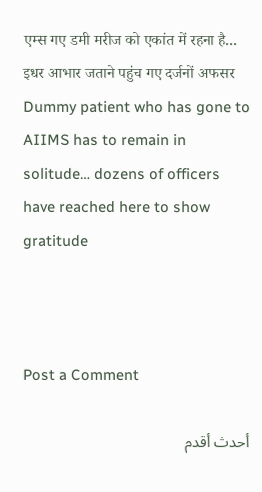एम्स गए डमी मरीज को एकांत में रहना है... इधर आभार जताने पहुंच गए दर्जनों अफसर
Dummy patient who has gone to AIIMS has to remain in solitude… dozens of officers have reached here to show gratitude



Post a Comment

أحدث أقدم